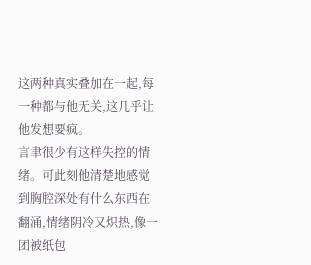这两种真实叠加在一起,每一种都与他无关,这几乎让他发想要疯。
言聿很少有这样失控的情绪。可此刻他清楚地感觉到胸腔深处有什么东西在翻涌,情绪阴冷又炽热,像一团被纸包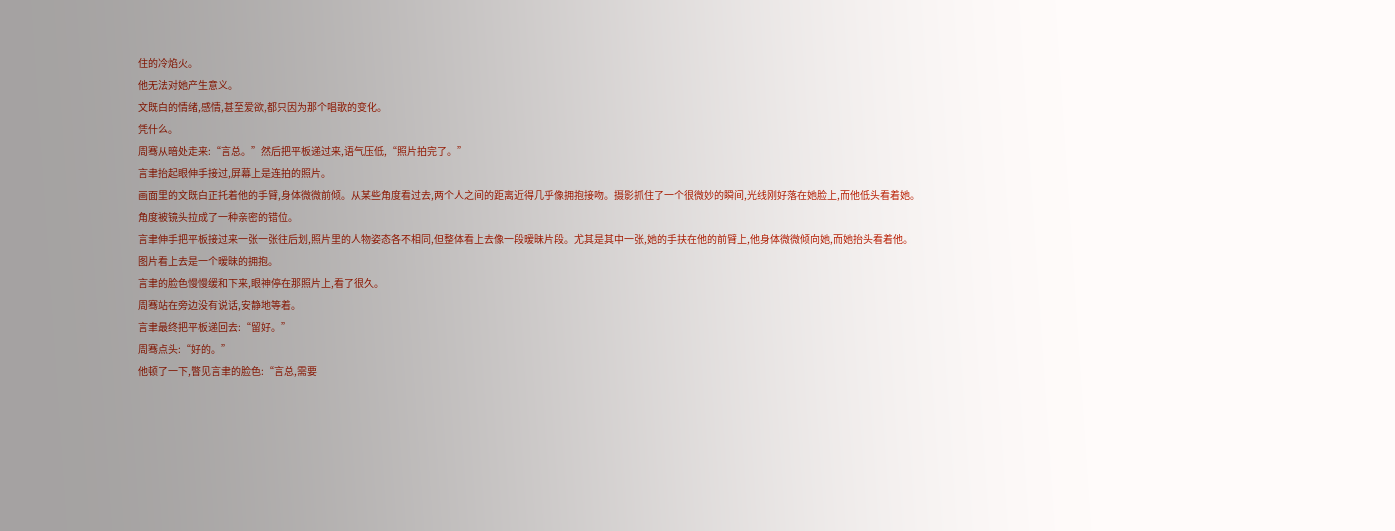住的冷焰火。
他无法对她产生意义。
文既白的情绪,感情,甚至爱欲,都只因为那个唱歌的变化。
凭什么。
周骞从暗处走来:“言总。”然后把平板递过来,语气压低,“照片拍完了。”
言聿抬起眼伸手接过,屏幕上是连拍的照片。
画面里的文既白正托着他的手臂,身体微微前倾。从某些角度看过去,两个人之间的距离近得几乎像拥抱接吻。摄影抓住了一个很微妙的瞬间,光线刚好落在她脸上,而他低头看着她。
角度被镜头拉成了一种亲密的错位。
言聿伸手把平板接过来一张一张往后划,照片里的人物姿态各不相同,但整体看上去像一段暧昧片段。尤其是其中一张,她的手扶在他的前臂上,他身体微微倾向她,而她抬头看着他。
图片看上去是一个暧昧的拥抱。
言聿的脸色慢慢缓和下来,眼神停在那照片上,看了很久。
周骞站在旁边没有说话,安静地等着。
言聿最终把平板递回去:“留好。”
周骞点头:“好的。”
他顿了一下,瞥见言聿的脸色:“言总,需要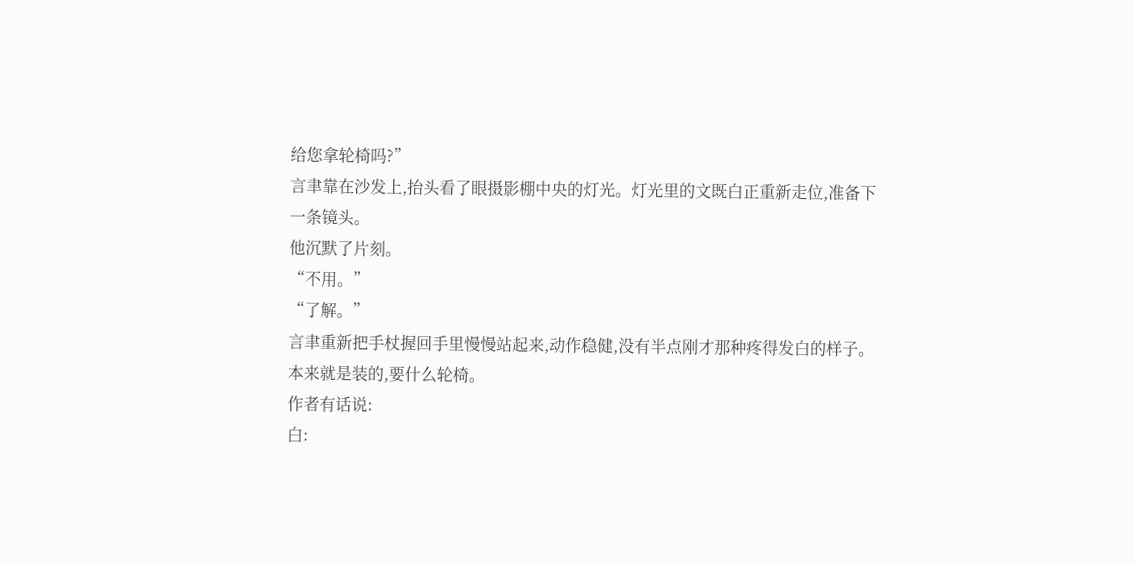给您拿轮椅吗?”
言聿靠在沙发上,抬头看了眼摄影棚中央的灯光。灯光里的文既白正重新走位,准备下一条镜头。
他沉默了片刻。
“不用。”
“了解。”
言聿重新把手杖握回手里慢慢站起来,动作稳健,没有半点刚才那种疼得发白的样子。
本来就是装的,要什么轮椅。
作者有话说:
白: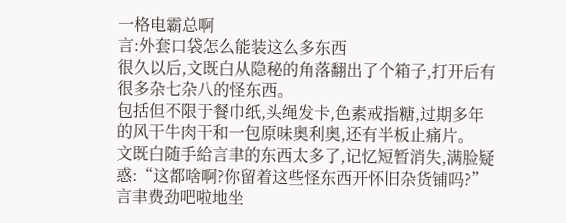一格电霸总啊
言:外套口袋怎么能装这么多东西
很久以后,文既白从隐秘的角落翻出了个箱子,打开后有很多杂七杂八的怪东西。
包括但不限于餐巾纸,头绳发卡,色素戒指糖,过期多年的风干牛肉干和一包原味奥利奥,还有半板止痛片。
文既白随手給言聿的东西太多了,记忆短暂消失,满脸疑惑:“这都啥啊?你留着这些怪东西开怀旧杂货铺吗?”
言聿费劲吧啦地坐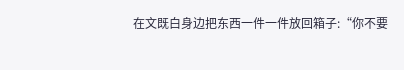在文既白身边把东西一件一件放回箱子:“你不要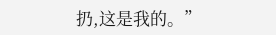扔,这是我的。”